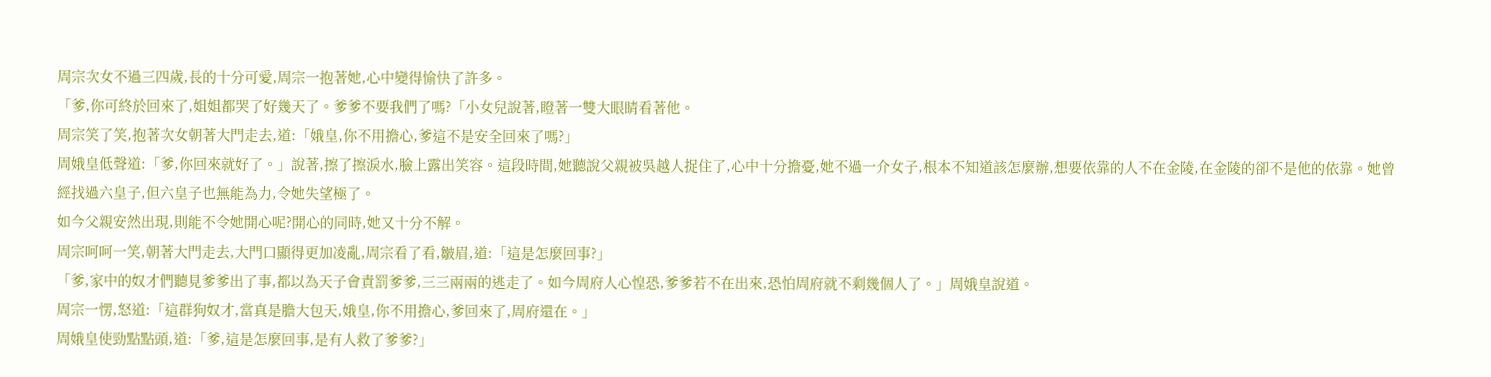周宗次女不過三四歲,長的十分可愛,周宗一抱著她,心中變得愉快了許多。
「爹,你可終於回來了,姐姐都哭了好幾天了。爹爹不要我們了嗎?「小女兒說著,瞪著一雙大眼睛看著他。
周宗笑了笑,抱著次女朝著大門走去,道:「娥皇,你不用擔心,爹這不是安全回來了嗎?」
周娥皇低聲道:「爹,你回來就好了。」說著,擦了擦淚水,臉上露出笑容。這段時間,她聽說父親被吳越人捉住了,心中十分擔憂,她不過一介女子,根本不知道該怎麼辦,想要依靠的人不在金陵,在金陵的卻不是他的依靠。她曾經找過六皇子,但六皇子也無能為力,令她失望極了。
如今父親安然出現,則能不令她開心呢?開心的同時,她又十分不解。
周宗呵呵一笑,朝著大門走去,大門口顯得更加凌亂,周宗看了看,皺眉,道:「這是怎麼回事?」
「爹,家中的奴才們聽見爹爹出了事,都以為天子會責罰爹爹,三三兩兩的逃走了。如今周府人心惶恐,爹爹若不在出來,恐怕周府就不剩幾個人了。」周娥皇說道。
周宗一愣,怒道:「這群狗奴才,當真是膽大包天,娥皇,你不用擔心,爹回來了,周府還在。」
周娥皇使勁點點頭,道:「爹,這是怎麼回事,是有人救了爹爹?」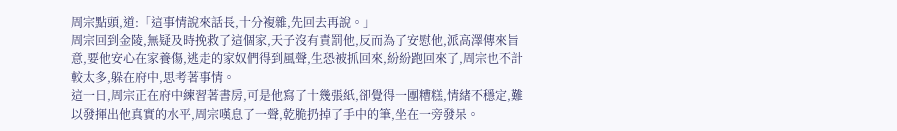周宗點頭,道:「這事情說來話長,十分複雜,先回去再說。」
周宗回到金陵,無疑及時挽救了這個家,天子沒有責罰他,反而為了安慰他,派高澤傳來旨意,要他安心在家養傷,逃走的家奴們得到風聲,生恐被抓回來,紛紛跑回來了,周宗也不計較太多,躲在府中,思考著事情。
這一日,周宗正在府中練習著書房,可是他寫了十幾張紙,卻覺得一團糟糕,情緒不穩定,難以發揮出他真實的水平,周宗嘆息了一聲,乾脆扔掉了手中的筆,坐在一旁發呆。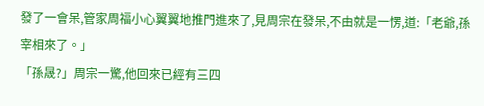發了一會呆,管家周福小心翼翼地推門進來了,見周宗在發呆,不由就是一愣,道:「老爺,孫宰相來了。」
「孫晟?」周宗一驚,他回來已經有三四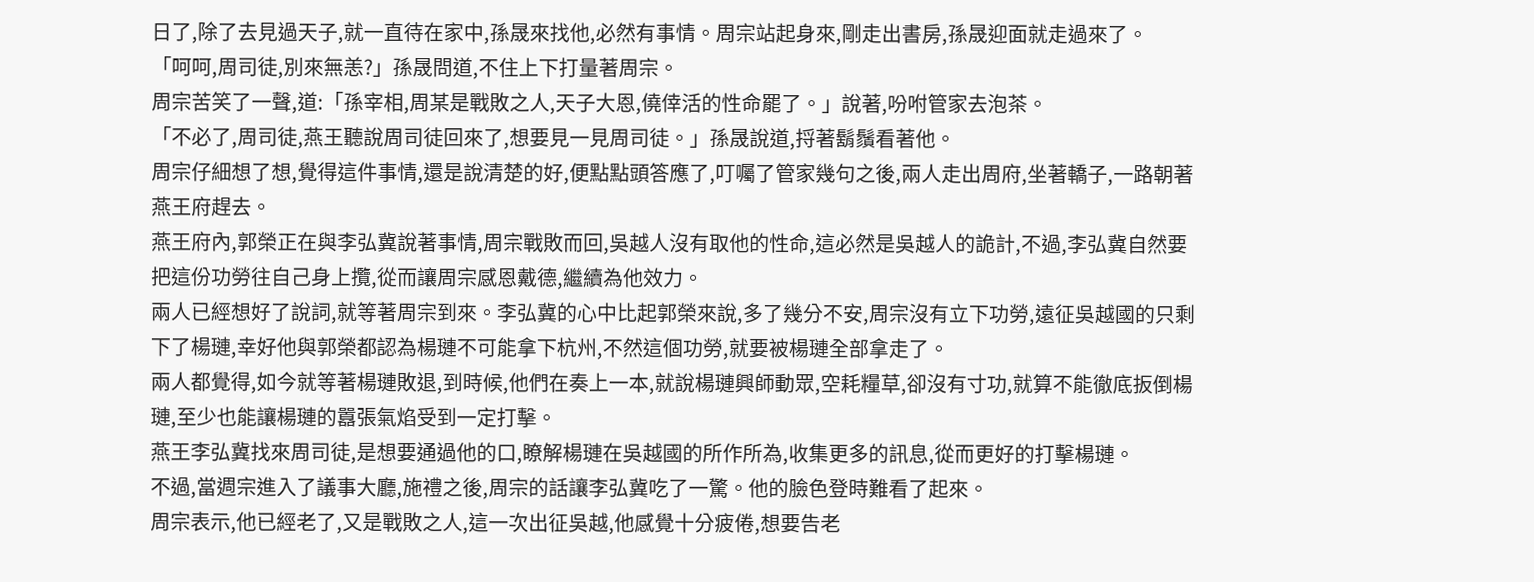日了,除了去見過天子,就一直待在家中,孫晟來找他,必然有事情。周宗站起身來,剛走出書房,孫晟迎面就走過來了。
「呵呵,周司徒,別來無恙?」孫晟問道,不住上下打量著周宗。
周宗苦笑了一聲,道:「孫宰相,周某是戰敗之人,天子大恩,僥倖活的性命罷了。」說著,吩咐管家去泡茶。
「不必了,周司徒,燕王聽說周司徒回來了,想要見一見周司徒。」孫晟說道,捋著鬍鬚看著他。
周宗仔細想了想,覺得這件事情,還是說清楚的好,便點點頭答應了,叮囑了管家幾句之後,兩人走出周府,坐著轎子,一路朝著燕王府趕去。
燕王府內,郭榮正在與李弘冀說著事情,周宗戰敗而回,吳越人沒有取他的性命,這必然是吳越人的詭計,不過,李弘冀自然要把這份功勞往自己身上攬,從而讓周宗感恩戴德,繼續為他效力。
兩人已經想好了說詞,就等著周宗到來。李弘冀的心中比起郭榮來說,多了幾分不安,周宗沒有立下功勞,遠征吳越國的只剩下了楊璉,幸好他與郭榮都認為楊璉不可能拿下杭州,不然這個功勞,就要被楊璉全部拿走了。
兩人都覺得,如今就等著楊璉敗退,到時候,他們在奏上一本,就說楊璉興師動眾,空耗糧草,卻沒有寸功,就算不能徹底扳倒楊璉,至少也能讓楊璉的囂張氣焰受到一定打擊。
燕王李弘冀找來周司徒,是想要通過他的口,瞭解楊璉在吳越國的所作所為,收集更多的訊息,從而更好的打擊楊璉。
不過,當週宗進入了議事大廳,施禮之後,周宗的話讓李弘冀吃了一驚。他的臉色登時難看了起來。
周宗表示,他已經老了,又是戰敗之人,這一次出征吳越,他感覺十分疲倦,想要告老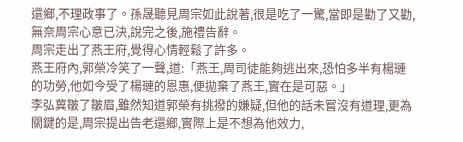還鄉,不理政事了。孫晟聽見周宗如此說著,很是吃了一驚,當即是勸了又勸,無奈周宗心意已決,說完之後,施禮告辭。
周宗走出了燕王府,覺得心情輕鬆了許多。
燕王府內,郭榮冷笑了一聲,道:「燕王,周司徒能夠逃出來,恐怕多半有楊璉的功勞,他如今受了楊璉的恩惠,便拋棄了燕王,實在是可惡。」
李弘冀皺了皺眉,雖然知道郭榮有挑撥的嫌疑,但他的話未嘗沒有道理,更為關鍵的是,周宗提出告老還鄉,實際上是不想為他效力,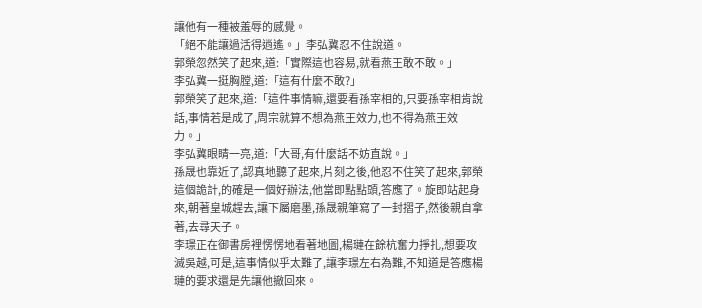讓他有一種被羞辱的感覺。
「絕不能讓過活得逍遙。」李弘冀忍不住說道。
郭榮忽然笑了起來,道:「實際這也容易,就看燕王敢不敢。」
李弘冀一挺胸膛,道:「這有什麼不敢?」
郭榮笑了起來,道:「這件事情嘛,還要看孫宰相的,只要孫宰相肯說話,事情若是成了,周宗就算不想為燕王效力,也不得為燕王效力。」
李弘冀眼睛一亮,道:「大哥,有什麼話不妨直說。」
孫晟也靠近了,認真地聽了起來,片刻之後,他忍不住笑了起來,郭榮這個詭計,的確是一個好辦法,他當即點點頭,答應了。旋即站起身來,朝著皇城趕去,讓下屬磨墨,孫晟親筆寫了一封摺子,然後親自拿著,去尋天子。
李璟正在御書房裡愣愣地看著地圖,楊璉在餘杭奮力掙扎,想要攻滅吳越,可是,這事情似乎太難了,讓李璟左右為難,不知道是答應楊璉的要求還是先讓他撤回來。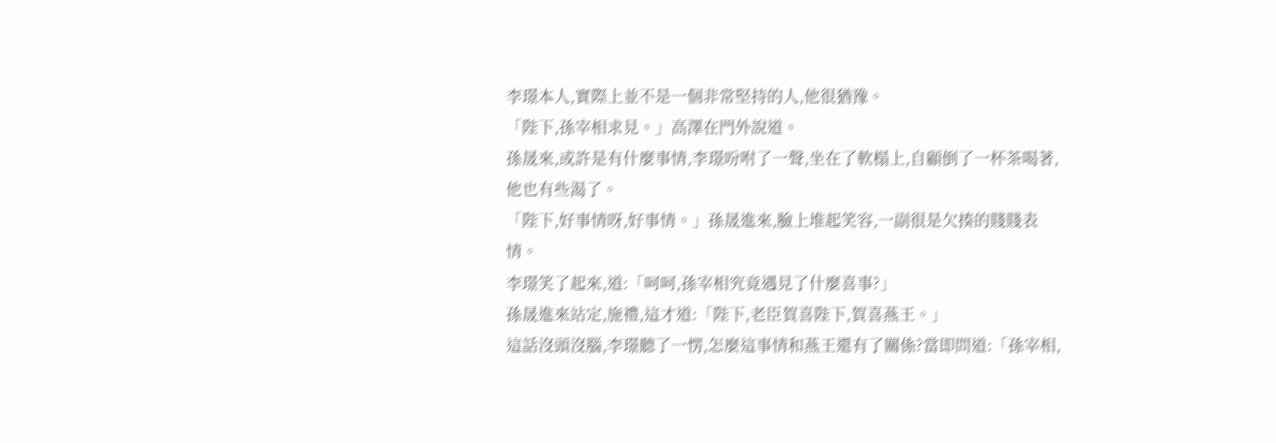李璟本人,實際上並不是一個非常堅持的人,他很猶豫。
「陛下,孫宰相求見。」高澤在門外說道。
孫晟來,或許是有什麼事情,李璟吩咐了一聲,坐在了軟榻上,自顧倒了一杯茶喝著,他也有些渴了。
「陛下,好事情呀,好事情。」孫晟進來,臉上堆起笑容,一副很是欠揍的賤賤表情。
李璟笑了起來,道:「呵呵,孫宰相究竟遇見了什麼喜事?」
孫晟進來站定,施禮,這才道:「陛下,老臣賀喜陛下,賀喜燕王。」
這話沒頭沒腦,李璟聽了一愣,怎麼這事情和燕王還有了關係?當即問道:「孫宰相,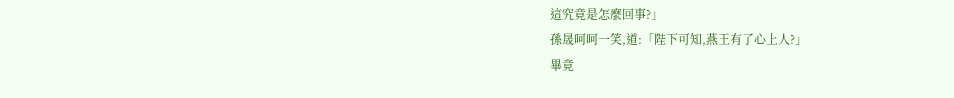這究竟是怎麼回事?」
孫晟呵呵一笑,道:「陛下可知,燕王有了心上人?」
畢竟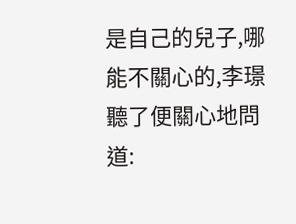是自己的兒子,哪能不關心的,李璟聽了便關心地問道: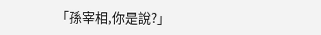「孫宰相,你是說?」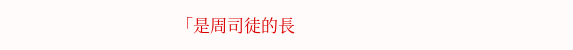「是周司徒的長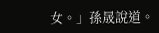女。」孫晟說道。